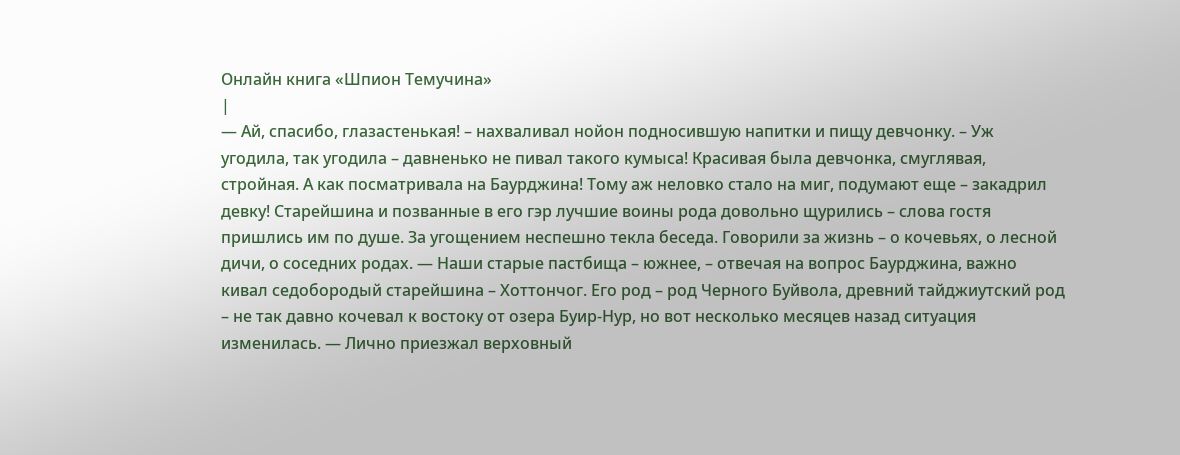Онлайн книга «Шпион Темучина»
|
— Ай, спасибо, глазастенькая! – нахваливал нойон подносившую напитки и пищу девчонку. – Уж угодила, так угодила – давненько не пивал такого кумыса! Красивая была девчонка, смуглявая, стройная. А как посматривала на Баурджина! Тому аж неловко стало на миг, подумают еще – закадрил девку! Старейшина и позванные в его гэр лучшие воины рода довольно щурились – слова гостя пришлись им по душе. За угощением неспешно текла беседа. Говорили за жизнь – о кочевьях, о лесной дичи, о соседних родах. — Наши старые пастбища – южнее, – отвечая на вопрос Баурджина, важно кивал седобородый старейшина – Хоттончог. Его род – род Черного Буйвола, древний тайджиутский род – не так давно кочевал к востоку от озера Буир-Нур, но вот несколько месяцев назад ситуация изменилась. — Лично приезжал верховный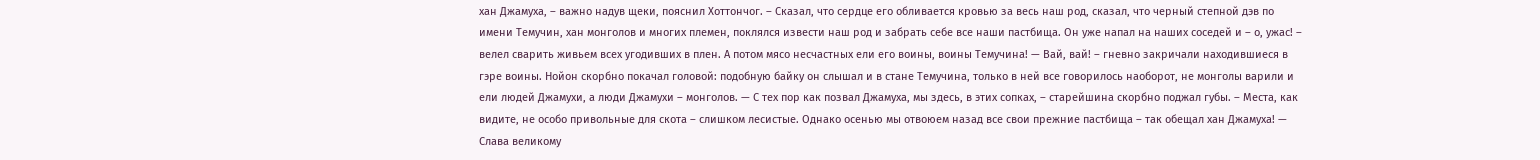хан Джамуха, – важно надув щеки, пояснил Хоттончог. – Сказал, что сердце его обливается кровью за весь наш род, сказал, что черный степной дэв по имени Темучин, хан монголов и многих племен, поклялся извести наш род и забрать себе все наши пастбища. Он уже напал на наших соседей и – о, ужас! – велел сварить живьем всех угодивших в плен. А потом мясо несчастных ели его воины, воины Темучина! — Вай, вай! – гневно закричали находившиеся в гэре воины. Нойон скорбно покачал головой: подобную байку он слышал и в стане Темучина, только в ней все говорилось наоборот, не монголы варили и ели людей Джамухи, а люди Джамухи – монголов. — С тех пор как позвал Джамуха, мы здесь, в этих сопках, – старейшина скорбно поджал губы. – Места, как видите, не особо привольные для скота – слишком лесистые. Однако осенью мы отвоюем назад все свои прежние пастбища – так обещал хан Джамуха! — Слава великому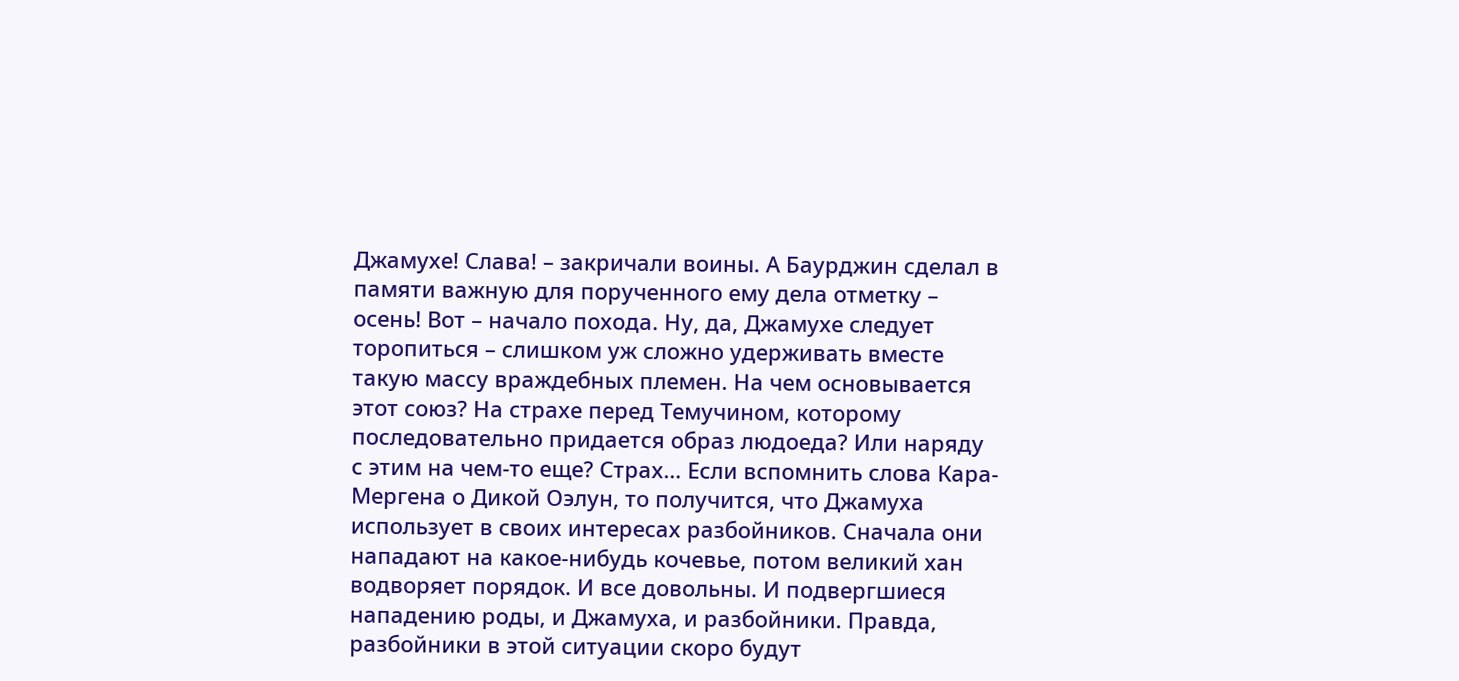Джамухе! Слава! – закричали воины. А Баурджин сделал в памяти важную для порученного ему дела отметку – осень! Вот – начало похода. Ну, да, Джамухе следует торопиться – слишком уж сложно удерживать вместе такую массу враждебных племен. На чем основывается этот союз? На страхе перед Темучином, которому последовательно придается образ людоеда? Или наряду с этим на чем-то еще? Страх… Если вспомнить слова Кара-Мергена о Дикой Оэлун, то получится, что Джамуха использует в своих интересах разбойников. Сначала они нападают на какое-нибудь кочевье, потом великий хан водворяет порядок. И все довольны. И подвергшиеся нападению роды, и Джамуха, и разбойники. Правда, разбойники в этой ситуации скоро будут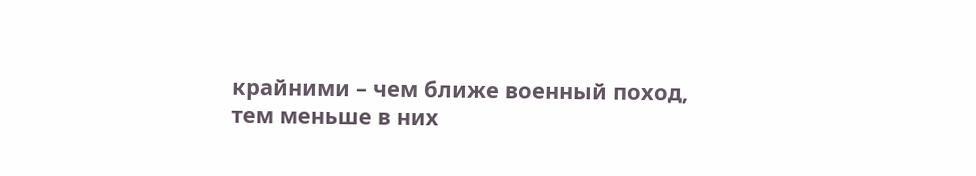крайними – чем ближе военный поход, тем меньше в них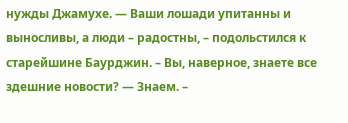нужды Джамухе. — Ваши лошади упитанны и выносливы, а люди – радостны, – подольстился к старейшине Баурджин. – Вы, наверное, знаете все здешние новости? — Знаем. –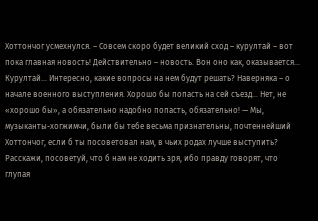Хоттончог усмехнулся. – Совсем скоро будет великий сход – курултай – вот пока главная новость! Действительно – новость. Вон оно как, оказывается… Курултай… Интересно, какие вопросы на нем будут решать? Наверняка – о начале военного выступления. Хорошо бы попасть на сей съезд… Нет, не «хорошо бы», а обязательно надобно попасть, обязательно! — Мы, музыканты-хогжимчи, были бы тебе весьма признательны, почтеннейший Хоттончог, если б ты посоветовал нам, в чьих родах лучше выступить? Расскажи, посоветуй, что б нам не ходить зря, ибо правду говорят, что глупая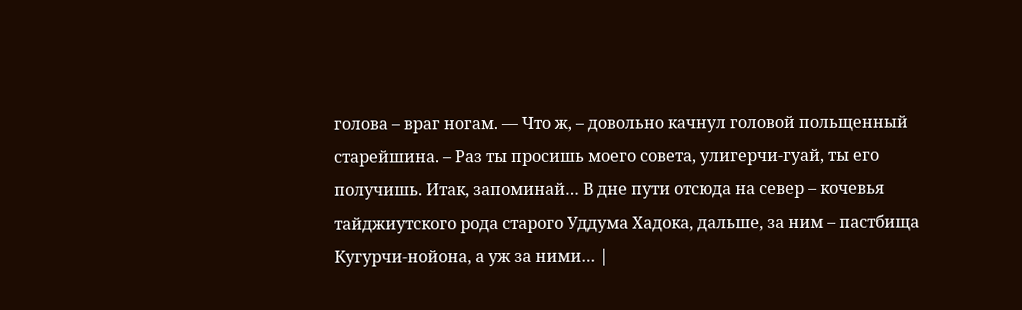голова – враг ногам. — Что ж, – довольно качнул головой польщенный старейшина. – Раз ты просишь моего совета, улигерчи-гуай, ты его получишь. Итак, запоминай… В дне пути отсюда на север – кочевья тайджиутского рода старого Уддума Хадока, дальше, за ним – пастбища Кугурчи-нойона, а уж за ними… |